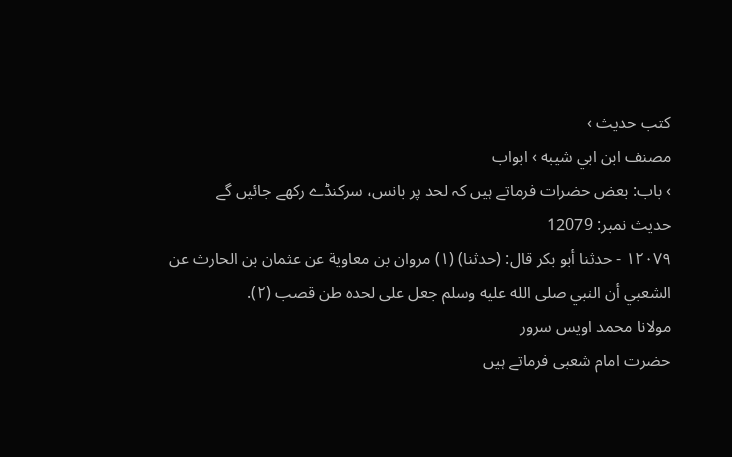کتب حدیث ›
مصنف ابن ابي شيبه › ابواب
› باب: بعض حضرات فرماتے ہیں کہ لحد پر بانس، سرکنڈے رکھے جائیں گے
حدیث نمبر: 12079
١٢٠٧٩ - حدثنا أبو بكر قال: (حدثنا) (١) مروان بن معاوية عن عثمان بن الحارث عن الشعبي أن النبي صلى الله عليه وسلم جعل على لحده طن قصب (٢).
مولانا محمد اویس سرور
حضرت امام شعبی فرماتے ہیں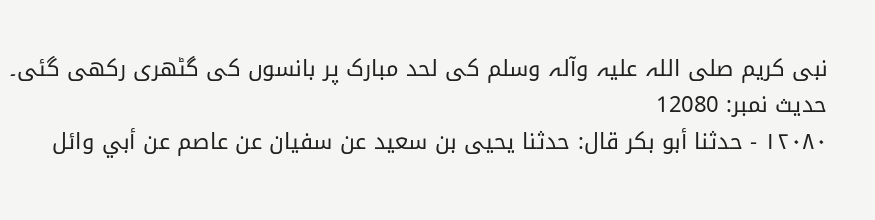نبی کریم صلی اللہ علیہ وآلہ وسلم کی لحد مبارک پر بانسوں کی گٹھری رکھی گئی۔
حدیث نمبر: 12080
١٢٠٨٠ - حدثنا أبو بكر قال: حدثنا يحيى بن سعيد عن سفيان عن عاصم عن أبي وائل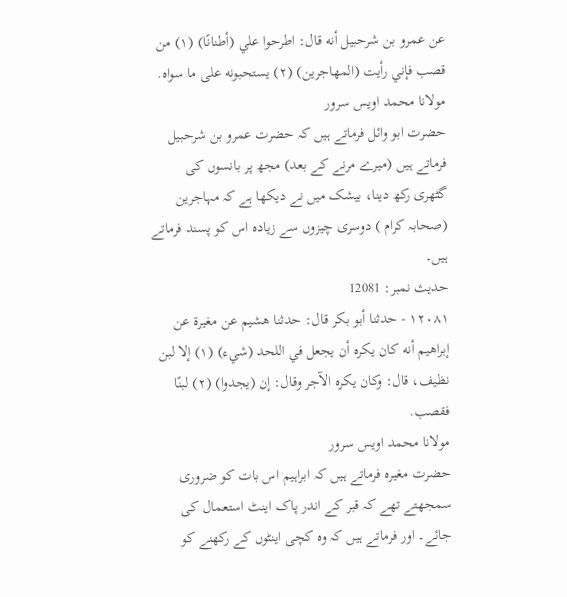عن عمرو بن شرحبيل أنه قال: اطرحوا علي (أطنانًا) (١) من قصب فإني رأيت (المهاجرين) (٢) يستحبونه على ما سواه.
مولانا محمد اویس سرور
حضرت ابو وائل فرماتے ہیں کہ حضرت عمرو بن شرحبیل فرماتے ہیں (میرے مرنے کے بعد) مجھ پر بانسوں کی گٹھری رکھ دینا، بیشک میں نے دیکھا ہے کہ مہاجرین (صحابہ کرام ) دوسری چیزوں سے زیادہ اس کو پسند فرماتے ہیں۔
حدیث نمبر: 12081
١٢٠٨١ - حدثنا أبو بكر قال: حدثنا هشيم عن مغيرة عن إبراهيم أنه كان يكره أن يجعل في اللحد (شيء) (١) إلا لبن نظيف، قال: وكان يكره الآجر وقال: إن (يجدوا) (٢) لبنًا فقصب.
مولانا محمد اویس سرور
حضرت مغیرہ فرماتے ہیں کہ ابراہیم اس بات کو ضروری سمجھتے تھے کہ قبر کے اندر پاک اینٹ استعمال کی جائے۔ اور فرماتے ہیں کہ وہ کچی اینٹوں کے رکھنے کو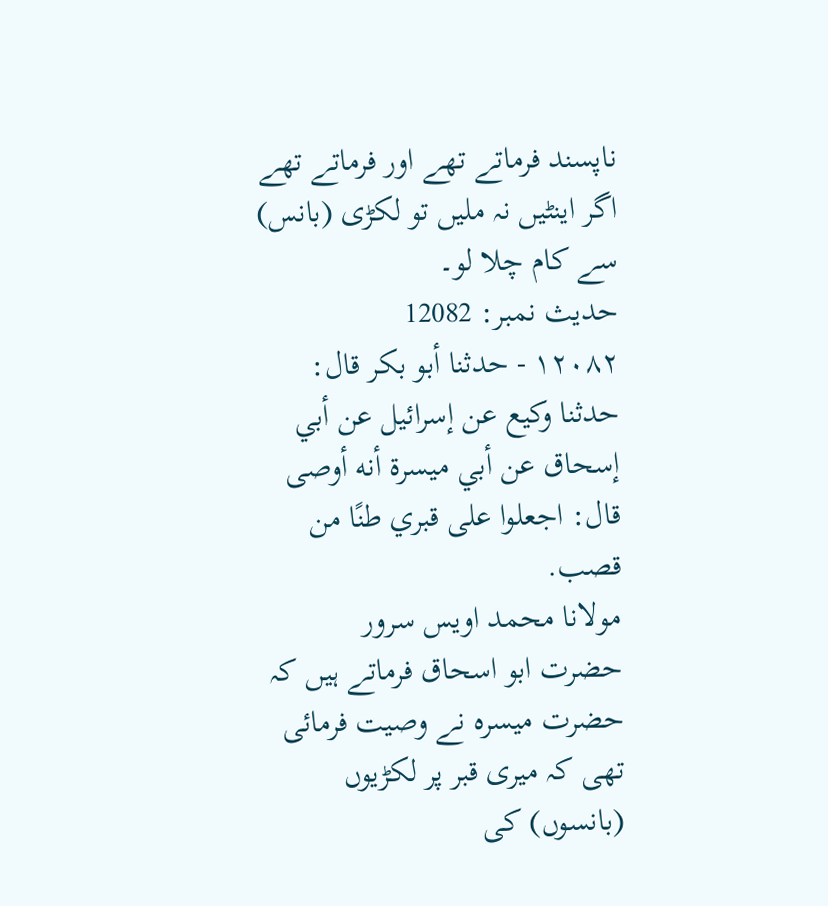ناپسند فرماتے تھے اور فرماتے تھے اگر اینٹیں نہ ملیں تو لکڑی (بانس) سے کام چلا لو۔
حدیث نمبر: 12082
١٢٠٨٢ - حدثنا أبو بكر قال: حدثنا وكيع عن إسرائيل عن أبي إسحاق عن أبي ميسرة أنه أوصى قال: اجعلوا على قبري طنًا من قصب.
مولانا محمد اویس سرور
حضرت ابو اسحاق فرماتے ہیں کہ حضرت میسرہ نے وصیت فرمائی تھی کہ میری قبر پر لکڑیوں (بانسوں) کی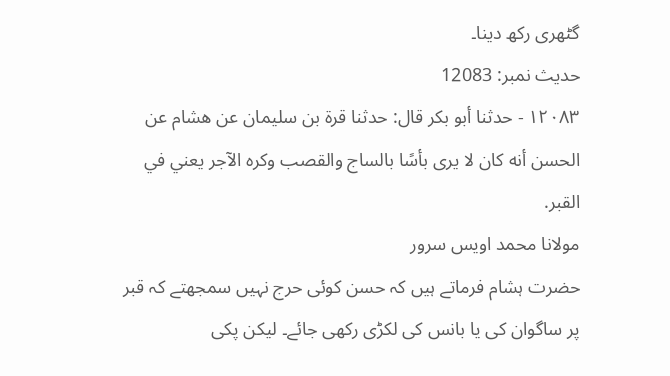گٹھری رکھ دینا۔
حدیث نمبر: 12083
١٢٠٨٣ - حدثنا أبو بكر قال: حدثنا قرة بن سليمان عن هشام عن الحسن أنه كان لا يرى بأسًا بالساج والقصب وكره الآجر يعني في القبر.
مولانا محمد اویس سرور
حضرت ہشام فرماتے ہیں کہ حسن کوئی حرج نہیں سمجھتے کہ قبر پر ساگوان کی یا بانس کی لکڑی رکھی جائے۔ لیکن پکی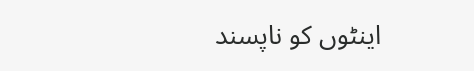اینٹوں کو ناپسند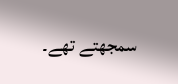سمجھتے تھے۔